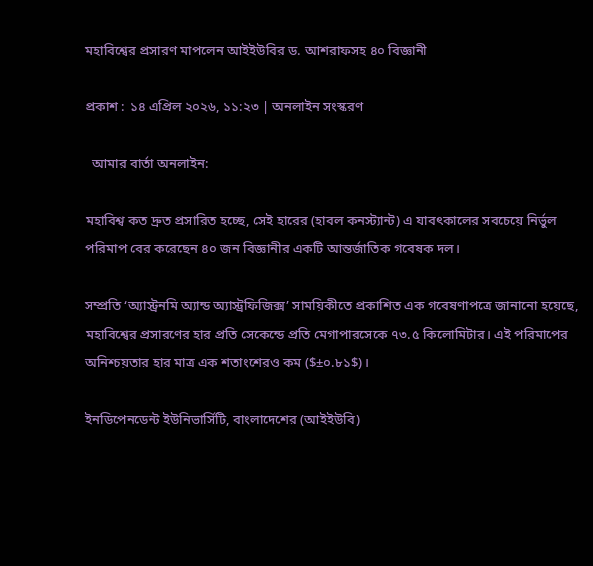মহাবিশ্বের প্রসারণ মাপলেন আইইউবির ড. আশরাফসহ ৪০ বিজ্ঞানী

প্রকাশ : ১৪ এপ্রিল ২০২৬, ১১:২৩ | অনলাইন সংস্করণ

  আমার বার্তা অনলাইন:

মহাবিশ্ব কত দ্রুত প্রসারিত হচ্ছে, সেই হারের (হাবল কনস্ট্যান্ট) এ যাবৎকালের সবচেয়ে নির্ভুল পরিমাপ বের করেছেন ৪০ জন বিজ্ঞানীর একটি আন্তর্জাতিক গবেষক দল।

সম্প্রতি ‘অ্যাস্ট্রনমি অ্যান্ড অ্যাস্ট্রফিজিক্স’ সাময়িকীতে প্রকাশিত এক গবেষণাপত্রে জানানো হয়েছে, মহাবিশ্বের প্রসারণের হার প্রতি সেকেন্ডে প্রতি মেগাপারসেকে ৭৩.৫ কিলোমিটার। এই পরিমাপের অনিশ্চয়তার হার মাত্র এক শতাংশেরও কম ($±০.৮১$)।

ইনডিপেনডেন্ট ইউনিভার্সিটি, বাংলাদেশের (আইইউবি)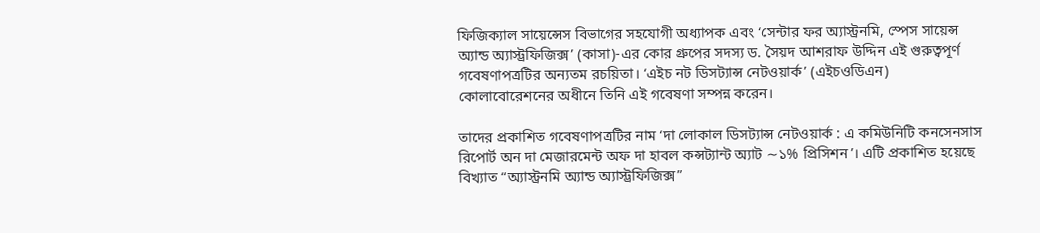ফিজিক্যাল সায়েন্সেস বিভাগের সহযোগী অধ্যাপক এবং ‘সেন্টার ফর অ্যাস্ট্রনমি, স্পেস সায়েন্স অ্যান্ড অ্যাস্ট্রফিজিক্স’ (কাসা)-এর কোর গ্রুপের সদস্য ড. সৈয়দ আশরাফ উদ্দিন এই গুরুত্বপূর্ণ গবেষণাপত্রটির অন্যতম রচয়িতা। ‘এইচ নট ডিসট্যান্স নেটওয়ার্ক’ (এইচওডিএন) কোলাবোরেশনের অধীনে তিনি এই গবেষণা সম্পন্ন করেন।

তাদের প্রকাশিত গবেষণাপত্রটির নাম ‘দা লোকাল ডিসট্যান্স নেটওয়ার্ক : এ কমিউনিটি কনসেনসাস রিপোর্ট অন দা মেজারমেন্ট অফ দা হাবল কন্সট্যান্ট অ্যাট ∼১% প্রিসিশন’। এটি প্রকাশিত হয়েছে বিখ্যাত “অ্যাস্ট্রনমি অ্যান্ড অ্যাস্ট্রফিজিক্স”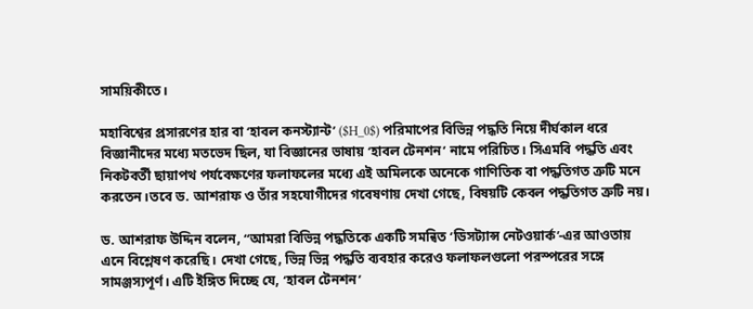সাময়িকীতে।

মহাবিশ্বের প্রসারণের হার বা ‘হাবল কনস্ট্যান্ট’ ($H_0$) পরিমাপের বিভিন্ন পদ্ধতি নিয়ে দীর্ঘকাল ধরে বিজ্ঞানীদের মধ্যে মতভেদ ছিল, যা বিজ্ঞানের ভাষায় ‘হাবল টেনশন’ নামে পরিচিত। সিএমবি পদ্ধতি এবং নিকটবর্তী ছায়াপথ পর্যবেক্ষণের ফলাফলের মধ্যে এই অমিলকে অনেকে গাণিতিক বা পদ্ধতিগত ত্রুটি মনে করতেন।তবে ড. আশরাফ ও তাঁর সহযোগীদের গবেষণায় দেখা গেছে, বিষয়টি কেবল পদ্ধতিগত ত্রুটি নয়।

ড. আশরাফ উদ্দিন বলেন, “আমরা বিভিন্ন পদ্ধতিকে একটি সমন্বিত ‘ডিসট্যান্স নেটওয়ার্ক’-এর আওতায় এনে বিশ্লেষণ করেছি। দেখা গেছে, ভিন্ন ভিন্ন পদ্ধতি ব্যবহার করেও ফলাফলগুলো পরস্পরের সঙ্গে সামঞ্জস্যপূর্ণ। এটি ইঙ্গিত দিচ্ছে যে, ‘হাবল টেনশন’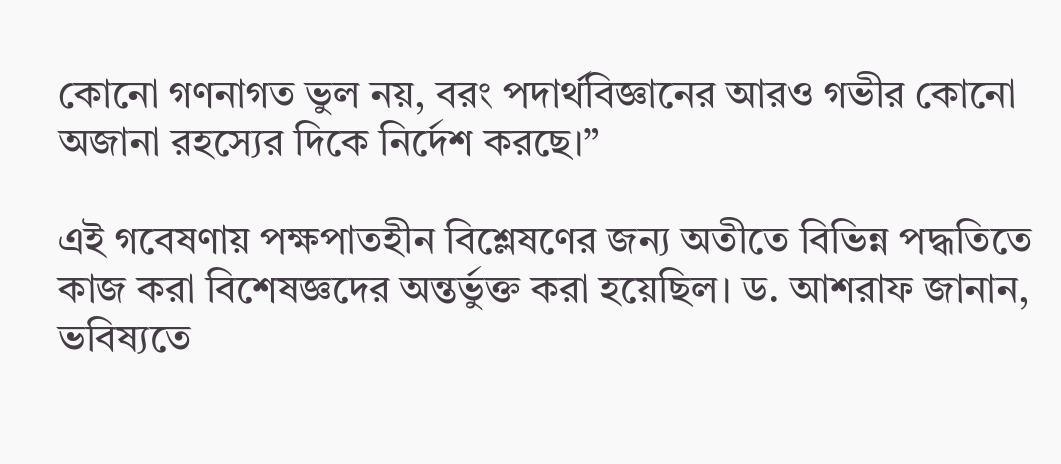কোনো গণনাগত ভুল নয়, বরং পদার্থবিজ্ঞানের আরও গভীর কোনো অজানা রহস্যের দিকে নির্দেশ করছে।”

এই গবেষণায় পক্ষপাতহীন বিশ্লেষণের জন্য অতীতে বিভিন্ন পদ্ধতিতে কাজ করা বিশেষজ্ঞদের অন্তর্ভুক্ত করা হয়েছিল। ড. আশরাফ জানান, ভবিষ্যতে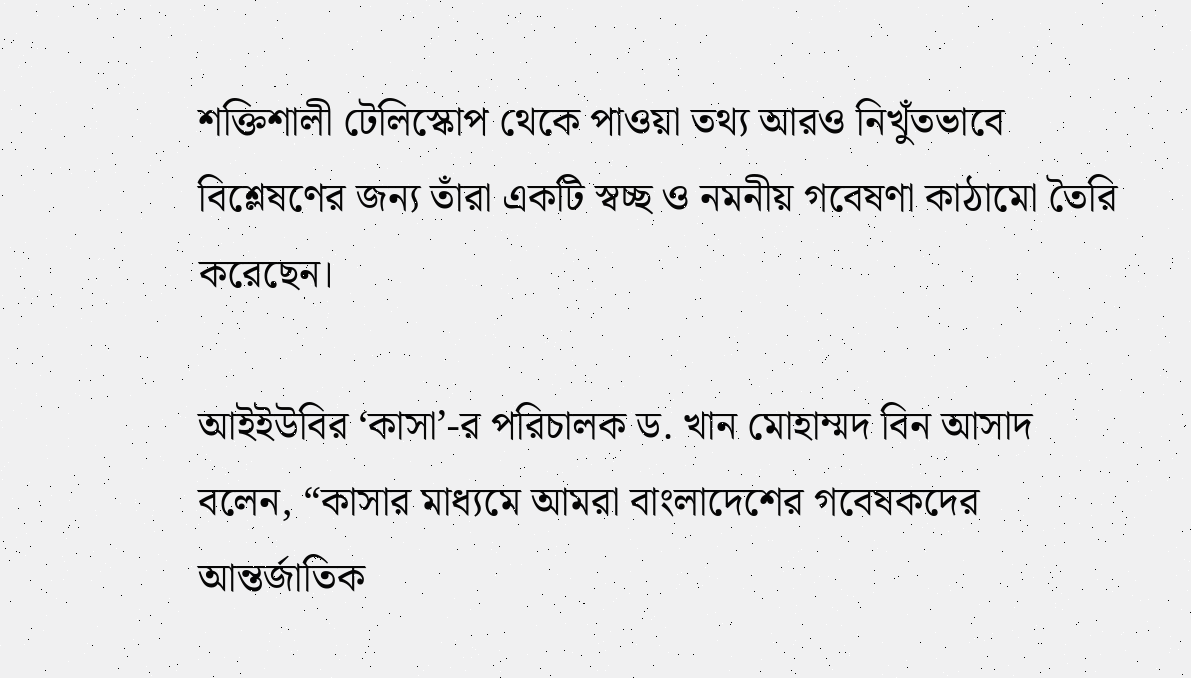শক্তিশালী টেলিস্কোপ থেকে পাওয়া তথ্য আরও নিখুঁতভাবে বিশ্লেষণের জন্য তাঁরা একটি স্বচ্ছ ও নমনীয় গবেষণা কাঠামো তৈরি করেছেন।

আইইউবির ‘কাসা’-র পরিচালক ড. খান মোহাম্মদ বিন আসাদ বলেন, “কাসার মাধ্যমে আমরা বাংলাদেশের গবেষকদের আন্তর্জাতিক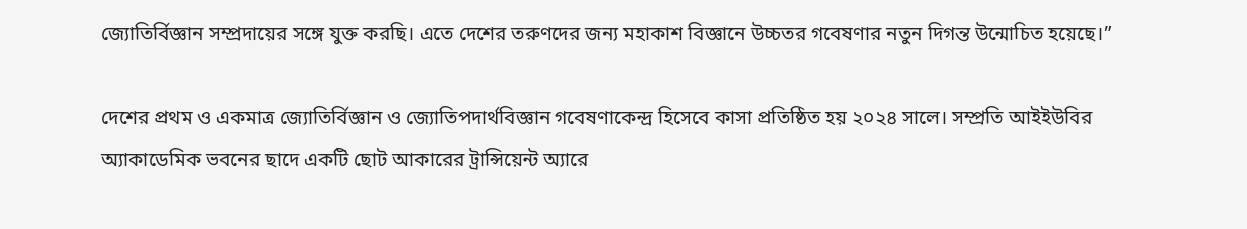জ্যোতির্বিজ্ঞান সম্প্রদায়ের সঙ্গে যুক্ত করছি। এতে দেশের তরুণদের জন্য মহাকাশ বিজ্ঞানে উচ্চতর গবেষণার নতুন দিগন্ত উন্মোচিত হয়েছে।”

দেশের প্রথম ও একমাত্র জ্যোতির্বিজ্ঞান ও জ্যোতিপদার্থবিজ্ঞান গবেষণাকেন্দ্র হিসেবে কাসা প্রতিষ্ঠিত হয় ২০২৪ সালে। সম্প্রতি আইইউবির অ্যাকাডেমিক ভবনের ছাদে একটি ছোট আকারের ট্রান্সিয়েন্ট অ্যারে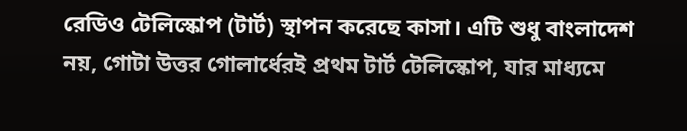রেডিও টেলিস্কোপ (টার্ট) স্থাপন করেছে কাসা। এটি শুধু বাংলাদেশ নয়, গোটা উত্তর গোলার্ধেরই প্রথম টার্ট টেলিস্কোপ, যার মাধ্যমে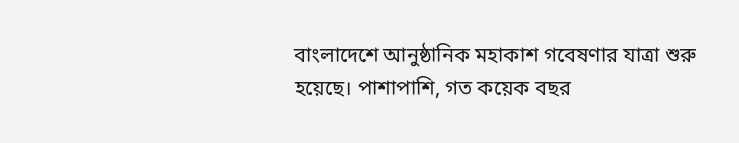বাংলাদেশে আনুষ্ঠানিক মহাকাশ গবেষণার যাত্রা শুরু হয়েছে। পাশাপাশি, গত কয়েক বছর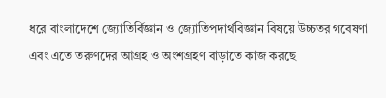ধরে বাংলাদেশে জ্যোতির্বিজ্ঞান ও জ্যোতিপদার্থবিজ্ঞান বিষয়ে উচ্চতর গবেষণা এবং এতে তরুণদের আগ্রহ ও অংশগ্রহণ বাড়াতে কাজ করছে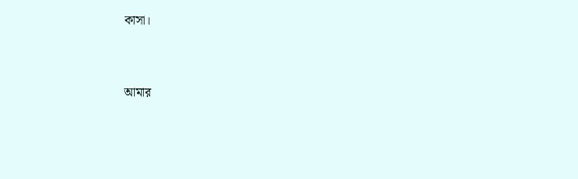কাসা।


আমার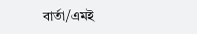বার্তা/এমই